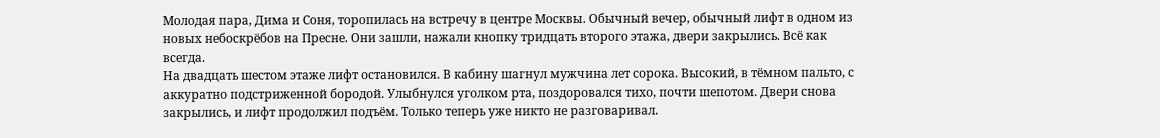Молодая пара, Дима и Соня, торопилась на встречу в центре Москвы. Обычный вечер, обычный лифт в одном из новых небоскрёбов на Пресне. Они зашли, нажали кнопку тридцать второго этажа, двери закрылись. Всё как всегда.
На двадцать шестом этаже лифт остановился. В кабину шагнул мужчина лет сорока. Высокий, в тёмном пальто, с аккуратно подстриженной бородой. Улыбнулся уголком рта, поздоровался тихо, почти шепотом. Двери снова закрылись, и лифт продолжил подъём. Только теперь уже никто не разговаривал.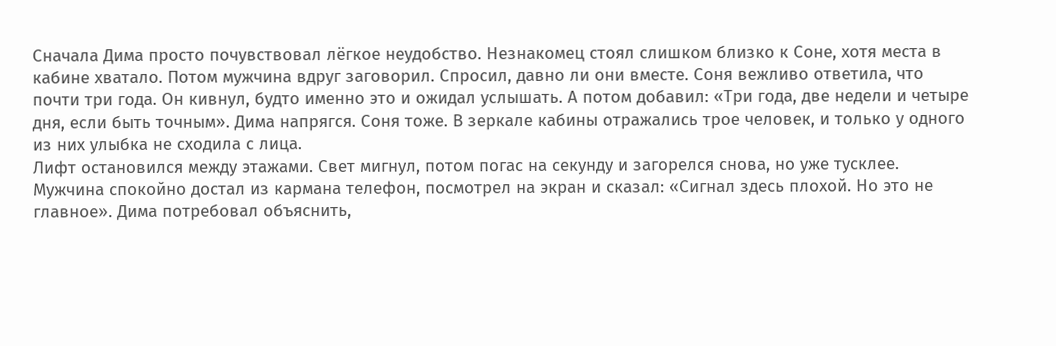Сначала Дима просто почувствовал лёгкое неудобство. Незнакомец стоял слишком близко к Соне, хотя места в кабине хватало. Потом мужчина вдруг заговорил. Спросил, давно ли они вместе. Соня вежливо ответила, что почти три года. Он кивнул, будто именно это и ожидал услышать. А потом добавил: «Три года, две недели и четыре дня, если быть точным». Дима напрягся. Соня тоже. В зеркале кабины отражались трое человек, и только у одного из них улыбка не сходила с лица.
Лифт остановился между этажами. Свет мигнул, потом погас на секунду и загорелся снова, но уже тусклее. Мужчина спокойно достал из кармана телефон, посмотрел на экран и сказал: «Сигнал здесь плохой. Но это не главное». Дима потребовал объяснить,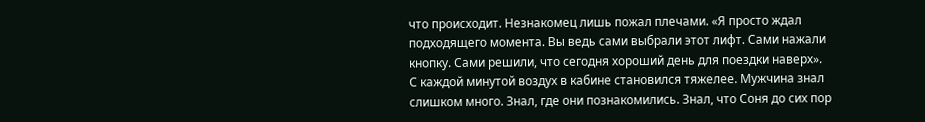что происходит. Незнакомец лишь пожал плечами. «Я просто ждал подходящего момента. Вы ведь сами выбрали этот лифт. Сами нажали кнопку. Сами решили, что сегодня хороший день для поездки наверх».
С каждой минутой воздух в кабине становился тяжелее. Мужчина знал слишком много. Знал, где они познакомились. Знал, что Соня до сих пор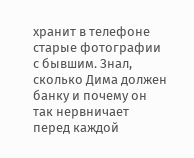хранит в телефоне старые фотографии с бывшим. Знал, сколько Дима должен банку и почему он так нервничает перед каждой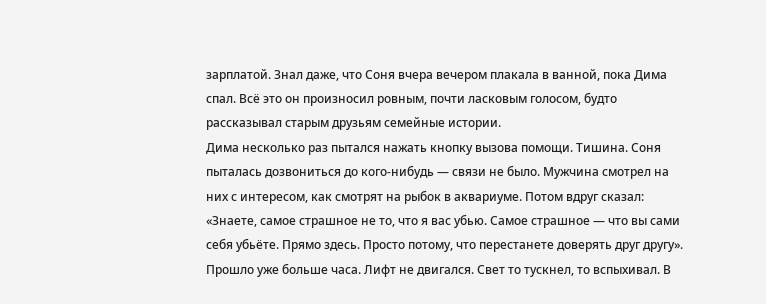зарплатой. Знал даже, что Соня вчера вечером плакала в ванной, пока Дима спал. Всё это он произносил ровным, почти ласковым голосом, будто рассказывал старым друзьям семейные истории.
Дима несколько раз пытался нажать кнопку вызова помощи. Тишина. Соня пыталась дозвониться до кого-нибудь — связи не было. Мужчина смотрел на них с интересом, как смотрят на рыбок в аквариуме. Потом вдруг сказал: «Знаете, самое страшное не то, что я вас убью. Самое страшное — что вы сами себя убьёте. Прямо здесь. Просто потому, что перестанете доверять друг другу».
Прошло уже больше часа. Лифт не двигался. Свет то тускнел, то вспыхивал. В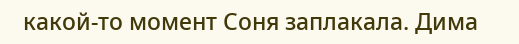какой-то момент Соня заплакала. Дима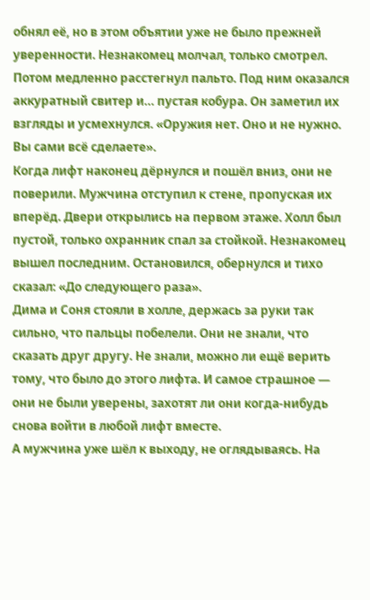обнял её, но в этом объятии уже не было прежней уверенности. Незнакомец молчал, только смотрел. Потом медленно расстегнул пальто. Под ним оказался аккуратный свитер и… пустая кобура. Он заметил их взгляды и усмехнулся. «Оружия нет. Оно и не нужно. Вы сами всё сделаете».
Когда лифт наконец дёрнулся и пошёл вниз, они не поверили. Мужчина отступил к стене, пропуская их вперёд. Двери открылись на первом этаже. Холл был пустой, только охранник спал за стойкой. Незнакомец вышел последним. Остановился, обернулся и тихо сказал: «До следующего раза».
Дима и Соня стояли в холле, держась за руки так сильно, что пальцы побелели. Они не знали, что сказать друг другу. Не знали, можно ли ещё верить тому, что было до этого лифта. И самое страшное — они не были уверены, захотят ли они когда-нибудь снова войти в любой лифт вместе.
А мужчина уже шёл к выходу, не оглядываясь. На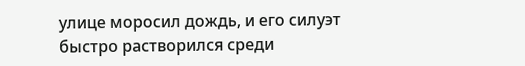улице моросил дождь, и его силуэт быстро растворился среди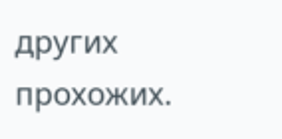других прохожих.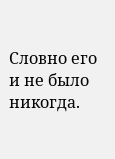Словно его и не было никогда.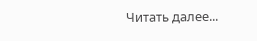Читать далее...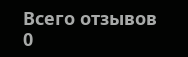Всего отзывов
0